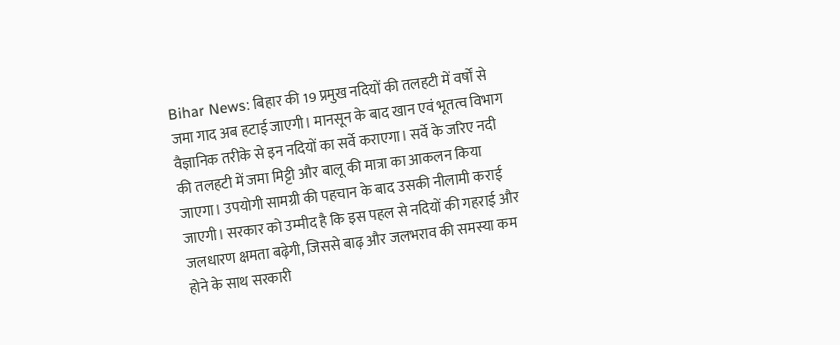Bihar News: बिहार की 19 प्रमुख नदियों की तलहटी में वर्षों से जमा गाद अब हटाई जाएगी। मानसून के बाद खान एवं भूतत्व विभाग वैज्ञानिक तरीके से इन नदियों का सर्वे कराएगा। सर्वे के जरिए नदी की तलहटी में जमा मिट्टी और बालू की मात्रा का आकलन किया जाएगा। उपयोगी सामग्री की पहचान के बाद उसकी नीलामी कराई जाएगी। सरकार को उम्मीद है कि इस पहल से नदियों की गहराई और जलधारण क्षमता बढ़ेगी, जिससे बाढ़ और जलभराव की समस्या कम होने के साथ सरकारी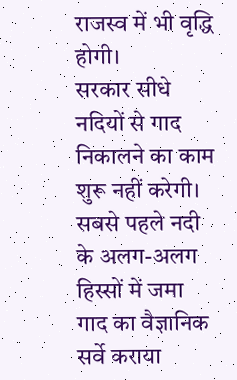राजस्व में भी वृद्धि होगी।
सरकार सीधे नदियों से गाद निकालने का काम शुरू नहीं करेगी। सबसे पहले नदी के अलग-अलग हिस्सों में जमा गाद का वैज्ञानिक सर्वे कराया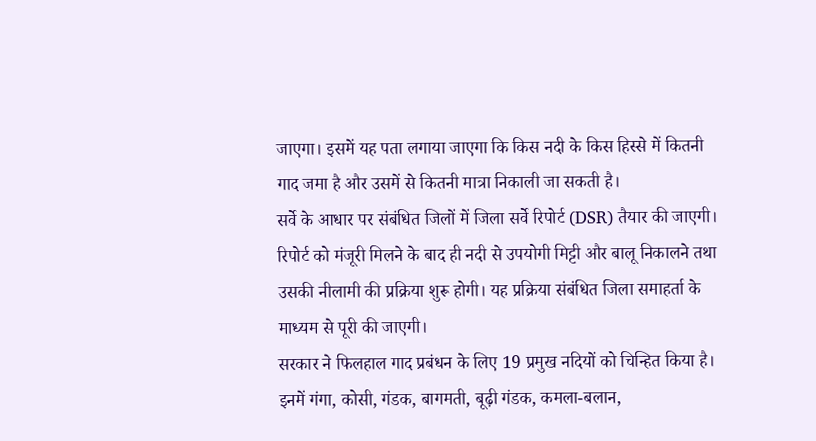जाएगा। इसमें यह पता लगाया जाएगा कि किस नदी के किस हिस्से में कितनी गाद जमा है और उसमें से कितनी मात्रा निकाली जा सकती है।
सर्वे के आधार पर संबंधित जिलों में जिला सर्वे रिपोर्ट (DSR) तैयार की जाएगी। रिपोर्ट को मंजूरी मिलने के बाद ही नदी से उपयोगी मिट्टी और बालू निकालने तथा उसकी नीलामी की प्रक्रिया शुरू होगी। यह प्रक्रिया संबंधित जिला समाहर्ता के माध्यम से पूरी की जाएगी।
सरकार ने फिलहाल गाद प्रबंधन के लिए 19 प्रमुख नदियों को चिन्हित किया है। इनमें गंगा, कोसी, गंडक, बागमती, बूढ़ी गंडक, कमला-बलान,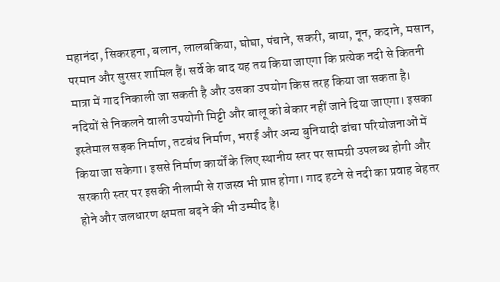महानंदा, सिकरहना, बलान, लालबकिया, घोघा, पंचाने, सकरी, बाया, नून, कदाने, मसान, परमान और सुरसर शामिल हैं। सर्वे के बाद यह तय किया जाएगा कि प्रत्येक नदी से कितनी मात्रा में गाद निकाली जा सकती है और उसका उपयोग किस तरह किया जा सकता है।
नदियों से निकलने वाली उपयोगी मिट्टी और बालू को बेकार नहीं जाने दिया जाएगा। इसका इस्तेमाल सड़क निर्माण, तटबंध निर्माण, भराई और अन्य बुनियादी ढांचा परियोजनाओं में किया जा सकेगा। इससे निर्माण कार्यों के लिए स्थानीय स्तर पर सामग्री उपलब्ध होगी और सरकारी स्तर पर इसकी नीलामी से राजस्व भी प्राप्त होगा। गाद हटने से नदी का प्रवाह बेहतर होने और जलधारण क्षमता बढ़ने की भी उम्मीद है।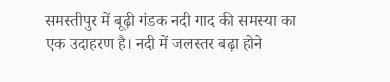समस्तीपुर में बूढ़ी गंडक नदी गाद की समस्या का एक उदाहरण है। नदी में जलस्तर बढ़ा होने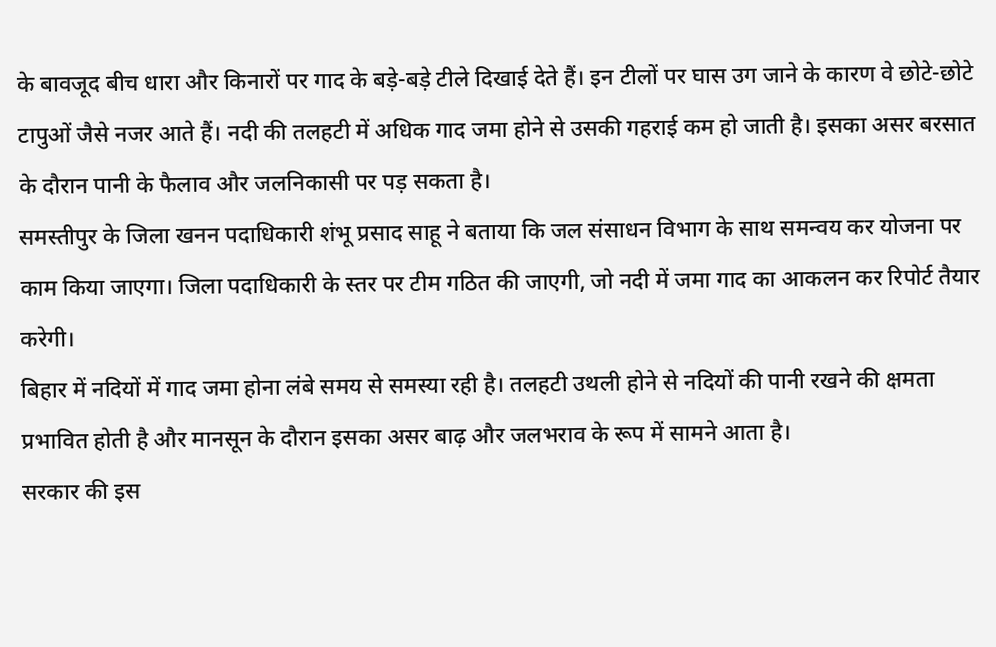के बावजूद बीच धारा और किनारों पर गाद के बड़े-बड़े टीले दिखाई देते हैं। इन टीलों पर घास उग जाने के कारण वे छोटे-छोटे टापुओं जैसे नजर आते हैं। नदी की तलहटी में अधिक गाद जमा होने से उसकी गहराई कम हो जाती है। इसका असर बरसात के दौरान पानी के फैलाव और जलनिकासी पर पड़ सकता है।
समस्तीपुर के जिला खनन पदाधिकारी शंभू प्रसाद साहू ने बताया कि जल संसाधन विभाग के साथ समन्वय कर योजना पर काम किया जाएगा। जिला पदाधिकारी के स्तर पर टीम गठित की जाएगी, जो नदी में जमा गाद का आकलन कर रिपोर्ट तैयार करेगी।
बिहार में नदियों में गाद जमा होना लंबे समय से समस्या रही है। तलहटी उथली होने से नदियों की पानी रखने की क्षमता प्रभावित होती है और मानसून के दौरान इसका असर बाढ़ और जलभराव के रूप में सामने आता है।
सरकार की इस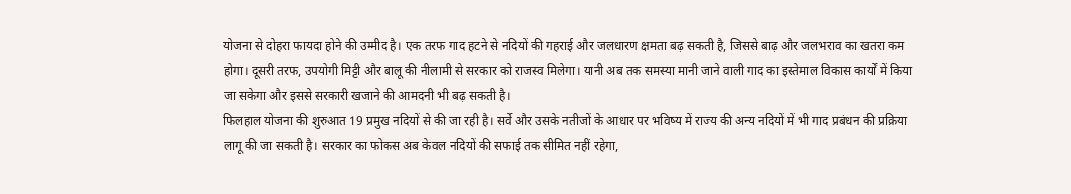योजना से दोहरा फायदा होने की उम्मीद है। एक तरफ गाद हटने से नदियों की गहराई और जलधारण क्षमता बढ़ सकती है, जिससे बाढ़ और जलभराव का खतरा कम होगा। दूसरी तरफ, उपयोगी मिट्टी और बालू की नीलामी से सरकार को राजस्व मिलेगा। यानी अब तक समस्या मानी जाने वाली गाद का इस्तेमाल विकास कार्यों में किया जा सकेगा और इससे सरकारी खजाने की आमदनी भी बढ़ सकती है।
फिलहाल योजना की शुरुआत 19 प्रमुख नदियों से की जा रही है। सर्वे और उसके नतीजों के आधार पर भविष्य में राज्य की अन्य नदियों में भी गाद प्रबंधन की प्रक्रिया लागू की जा सकती है। सरकार का फोकस अब केवल नदियों की सफाई तक सीमित नहीं रहेगा,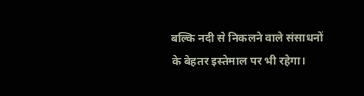बल्कि नदी से निकलने वाले संसाधनों के बेहतर इस्तेमाल पर भी रहेगा।